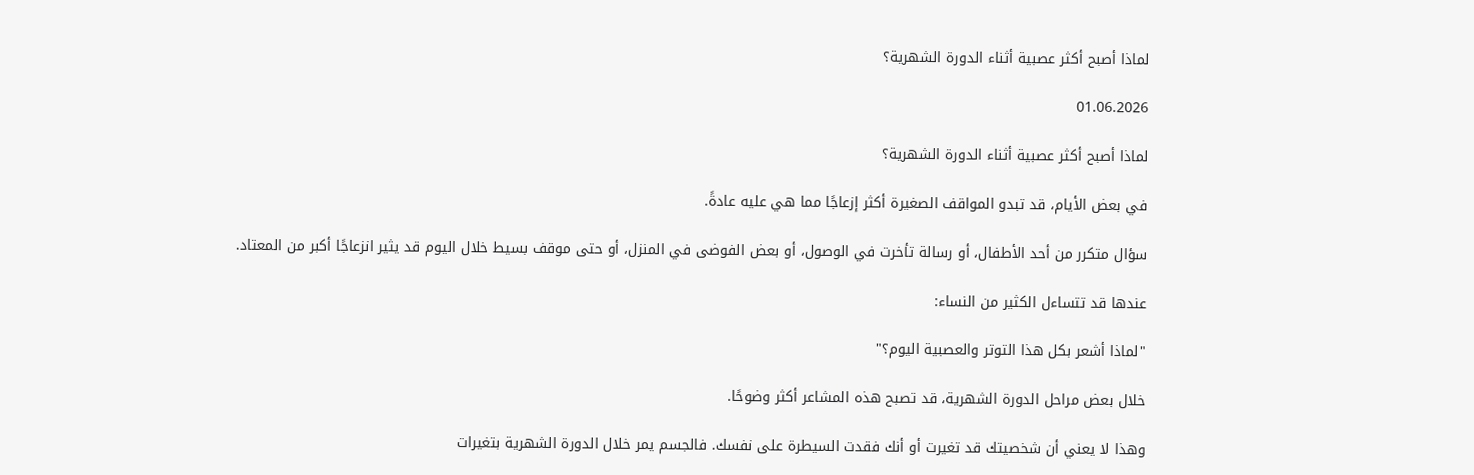لماذا أصبح أكثر عصبية أثناء الدورة الشهرية؟

01.06.2026

لماذا أصبح أكثر عصبية أثناء الدورة الشهرية؟

في بعض الأيام، قد تبدو المواقف الصغيرة أكثر إزعاجًا مما هي عليه عادةً.

سؤال متكرر من أحد الأطفال، أو رسالة تأخرت في الوصول، أو بعض الفوضى في المنزل، أو حتى موقف بسيط خلال اليوم قد يثير انزعاجًا أكبر من المعتاد.

عندها قد تتساءل الكثير من النساء:

"لماذا أشعر بكل هذا التوتر والعصبية اليوم؟"

خلال بعض مراحل الدورة الشهرية، قد تصبح هذه المشاعر أكثر وضوحًا.

وهذا لا يعني أن شخصيتك قد تغيرت أو أنك فقدت السيطرة على نفسك. فالجسم يمر خلال الدورة الشهرية بتغيرات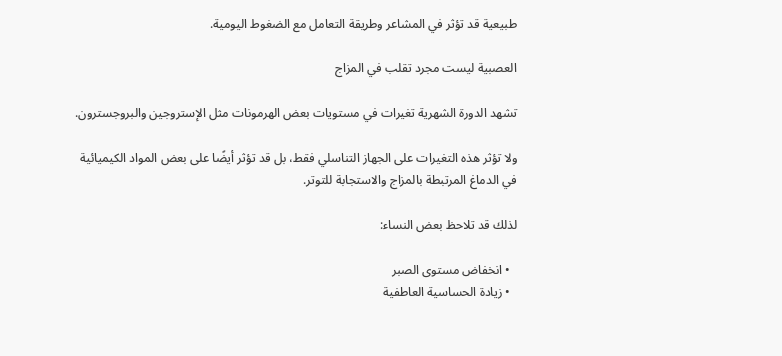طبيعية قد تؤثر في المشاعر وطريقة التعامل مع الضغوط اليومية.

العصبية ليست مجرد تقلب في المزاج

تشهد الدورة الشهرية تغيرات في مستويات بعض الهرمونات مثل الإستروجين والبروجسترون.

ولا تؤثر هذه التغيرات على الجهاز التناسلي فقط، بل قد تؤثر أيضًا على بعض المواد الكيميائية في الدماغ المرتبطة بالمزاج والاستجابة للتوتر.

لذلك قد تلاحظ بعض النساء:

  • انخفاض مستوى الصبر
  • زيادة الحساسية العاطفية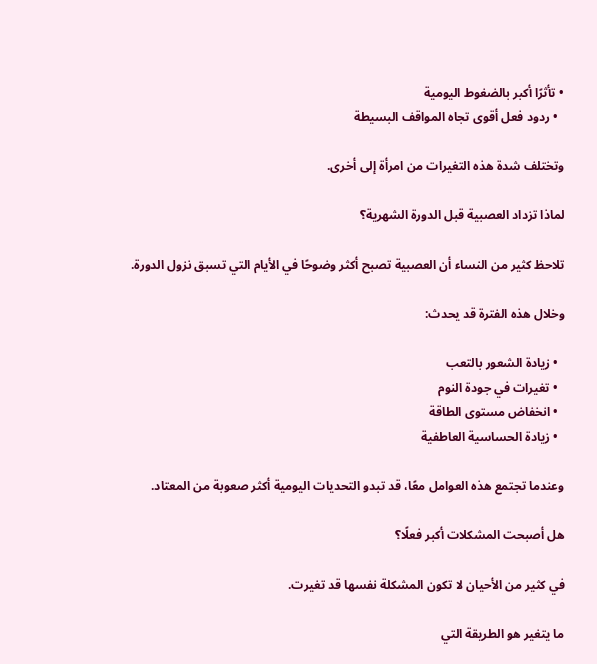• تأثرًا أكبر بالضغوط اليومية
  • ردود فعل أقوى تجاه المواقف البسيطة

وتختلف شدة هذه التغيرات من امرأة إلى أخرى.

لماذا تزداد العصبية قبل الدورة الشهرية؟

تلاحظ كثير من النساء أن العصبية تصبح أكثر وضوحًا في الأيام التي تسبق نزول الدورة.

وخلال هذه الفترة قد يحدث:

  • زيادة الشعور بالتعب
  • تغيرات في جودة النوم
  • انخفاض مستوى الطاقة
  • زيادة الحساسية العاطفية

وعندما تجتمع هذه العوامل معًا، قد تبدو التحديات اليومية أكثر صعوبة من المعتاد.

هل أصبحت المشكلات أكبر فعلًا؟

في كثير من الأحيان لا تكون المشكلة نفسها قد تغيرت.

ما يتغير هو الطريقة التي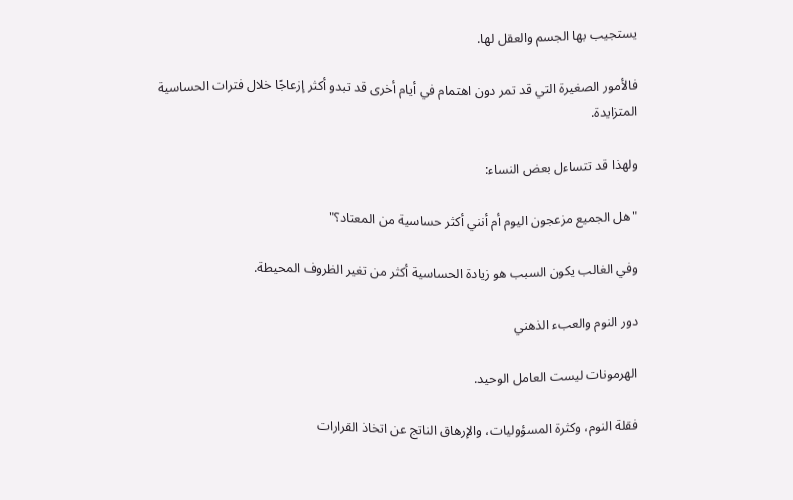يستجيب بها الجسم والعقل لها.

فالأمور الصغيرة التي قد تمر دون اهتمام في أيام أخرى قد تبدو أكثر إزعاجًا خلال فترات الحساسية المتزايدة.

ولهذا قد تتساءل بعض النساء:

"هل الجميع مزعجون اليوم أم أنني أكثر حساسية من المعتاد؟"

وفي الغالب يكون السبب هو زيادة الحساسية أكثر من تغير الظروف المحيطة.

دور النوم والعبء الذهني

الهرمونات ليست العامل الوحيد.

فقلة النوم، وكثرة المسؤوليات، والإرهاق الناتج عن اتخاذ القرارات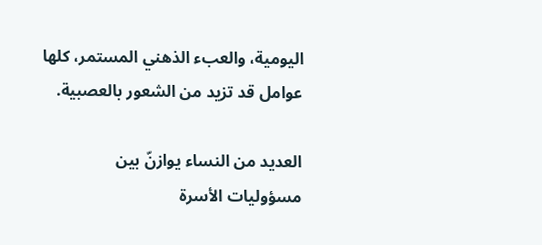اليومية، والعبء الذهني المستمر، كلها عوامل قد تزيد من الشعور بالعصبية.

العديد من النساء يوازنّ بين مسؤوليات الأسرة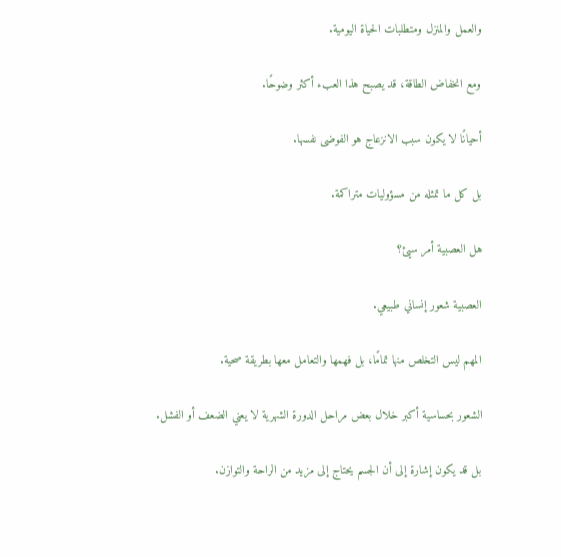والعمل والمنزل ومتطلبات الحياة اليومية.

ومع انخفاض الطاقة، قد يصبح هذا العبء أكثر وضوحًا.

أحيانًا لا يكون سبب الانزعاج هو الفوضى نفسها.

بل كل ما تمثله من مسؤوليات متراكمة.

هل العصبية أمر سيئ؟

العصبية شعور إنساني طبيعي.

المهم ليس التخلص منها تمامًا، بل فهمها والتعامل معها بطريقة صحية.

الشعور بحساسية أكبر خلال بعض مراحل الدورة الشهرية لا يعني الضعف أو الفشل.

بل قد يكون إشارة إلى أن الجسم يحتاج إلى مزيد من الراحة والتوازن.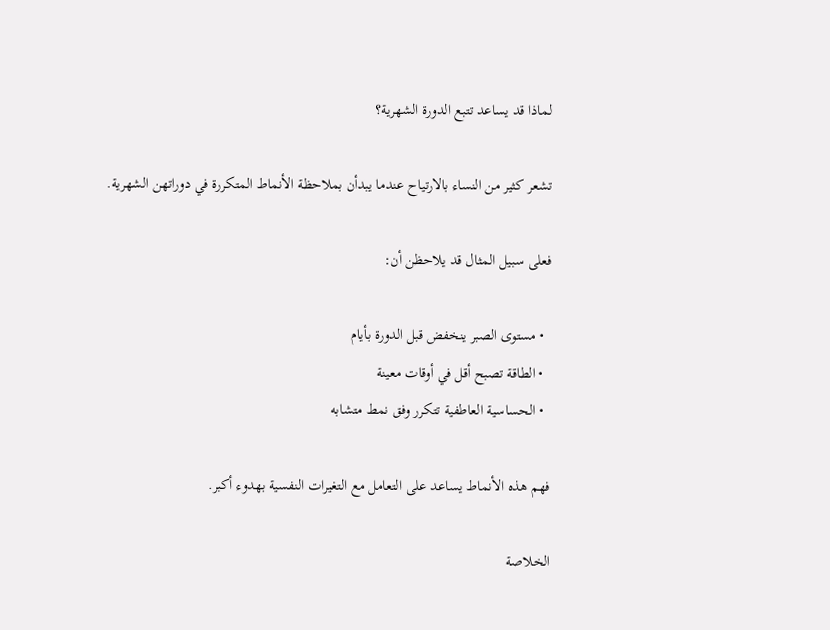لماذا قد يساعد تتبع الدورة الشهرية؟

تشعر كثير من النساء بالارتياح عندما يبدأن بملاحظة الأنماط المتكررة في دوراتهن الشهرية.

فعلى سبيل المثال قد يلاحظن أن:

  • مستوى الصبر ينخفض قبل الدورة بأيام
  • الطاقة تصبح أقل في أوقات معينة
  • الحساسية العاطفية تتكرر وفق نمط متشابه

فهم هذه الأنماط يساعد على التعامل مع التغيرات النفسية بهدوء أكبر.

الخلاصة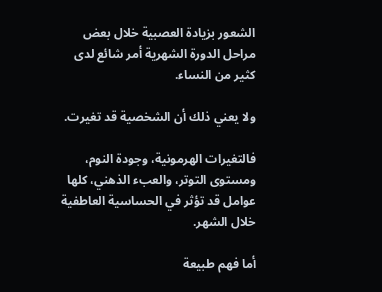الشعور بزيادة العصبية خلال بعض مراحل الدورة الشهرية أمر شائع لدى كثير من النساء.

ولا يعني ذلك أن الشخصية قد تغيرت.

فالتغيرات الهرمونية، وجودة النوم، ومستوى التوتر، والعبء الذهني، كلها عوامل قد تؤثر في الحساسية العاطفية خلال الشهر.

أما فهم طبيعة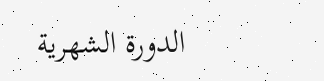الدورة الشهرية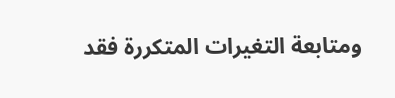ومتابعة التغيرات المتكررة فقد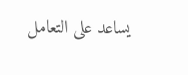يساعد على التعامل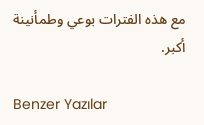مع هذه الفترات بوعي وطمأنينة أكبر.

Benzer Yazılar